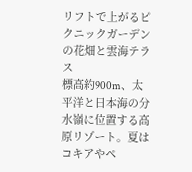リフトで上がるピクニックガーデンの花畑と雲海テラス
標高約900m、太平洋と日本海の分水嶺に位置する高原リゾート。夏はコキアやペ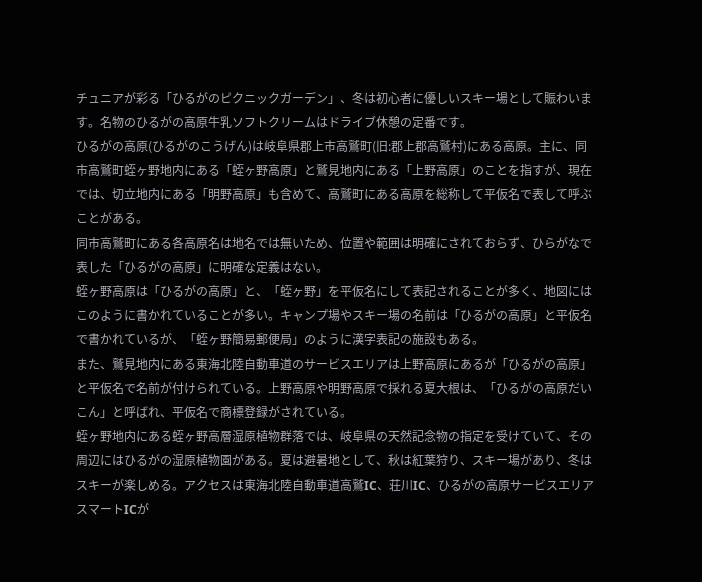チュニアが彩る「ひるがのピクニックガーデン」、冬は初心者に優しいスキー場として賑わいます。名物のひるがの高原牛乳ソフトクリームはドライブ休憩の定番です。
ひるがの高原(ひるがのこうげん)は岐阜県郡上市高鷲町(旧:郡上郡高鷲村)にある高原。主に、同市高鷲町蛭ヶ野地内にある「蛭ヶ野高原」と鷲見地内にある「上野高原」のことを指すが、現在では、切立地内にある「明野高原」も含めて、高鷲町にある高原を総称して平仮名で表して呼ぶことがある。
同市高鷲町にある各高原名は地名では無いため、位置や範囲は明確にされておらず、ひらがなで表した「ひるがの高原」に明確な定義はない。
蛭ヶ野高原は「ひるがの高原」と、「蛭ヶ野」を平仮名にして表記されることが多く、地図にはこのように書かれていることが多い。キャンプ場やスキー場の名前は「ひるがの高原」と平仮名で書かれているが、「蛭ヶ野簡易郵便局」のように漢字表記の施設もある。
また、鷲見地内にある東海北陸自動車道のサービスエリアは上野高原にあるが「ひるがの高原」と平仮名で名前が付けられている。上野高原や明野高原で採れる夏大根は、「ひるがの高原だいこん」と呼ばれ、平仮名で商標登録がされている。
蛭ヶ野地内にある蛭ヶ野高層湿原植物群落では、岐阜県の天然記念物の指定を受けていて、その周辺にはひるがの湿原植物園がある。夏は避暑地として、秋は紅葉狩り、スキー場があり、冬はスキーが楽しめる。アクセスは東海北陸自動車道高鷲IC、荘川IC、ひるがの高原サービスエリアスマートICが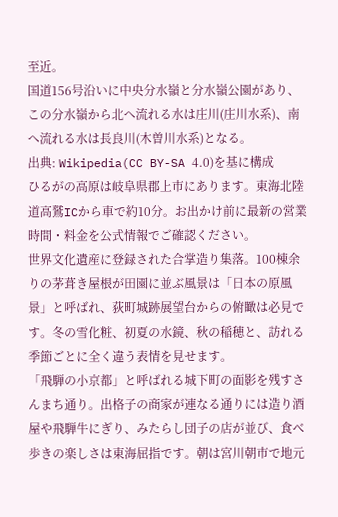至近。
国道156号沿いに中央分水嶺と分水嶺公園があり、この分水嶺から北へ流れる水は庄川(庄川水系)、南へ流れる水は長良川(木曽川水系)となる。
出典: Wikipedia(CC BY-SA 4.0)を基に構成
ひるがの高原は岐阜県郡上市にあります。東海北陸道高鷲ICから車で約10分。お出かけ前に最新の営業時間・料金を公式情報でご確認ください。
世界文化遺産に登録された合掌造り集落。100棟余りの茅葺き屋根が田園に並ぶ風景は「日本の原風景」と呼ばれ、荻町城跡展望台からの俯瞰は必見です。冬の雪化粧、初夏の水鏡、秋の稲穂と、訪れる季節ごとに全く違う表情を見せます。
「飛騨の小京都」と呼ばれる城下町の面影を残すさんまち通り。出格子の商家が連なる通りには造り酒屋や飛騨牛にぎり、みたらし団子の店が並び、食べ歩きの楽しさは東海屈指です。朝は宮川朝市で地元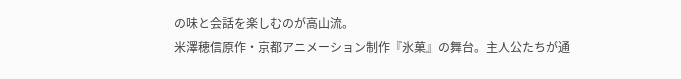の味と会話を楽しむのが高山流。
米澤穂信原作・京都アニメーション制作『氷菓』の舞台。主人公たちが通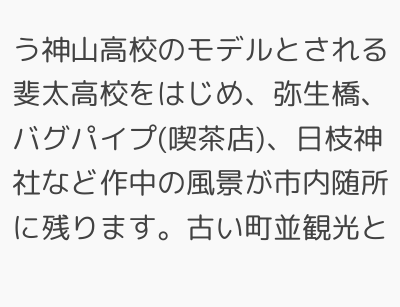う神山高校のモデルとされる斐太高校をはじめ、弥生橋、バグパイプ(喫茶店)、日枝神社など作中の風景が市内随所に残ります。古い町並観光と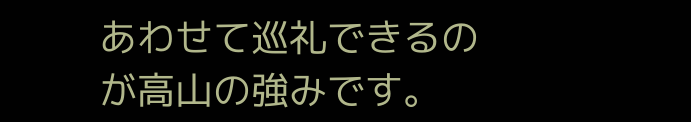あわせて巡礼できるのが高山の強みです。